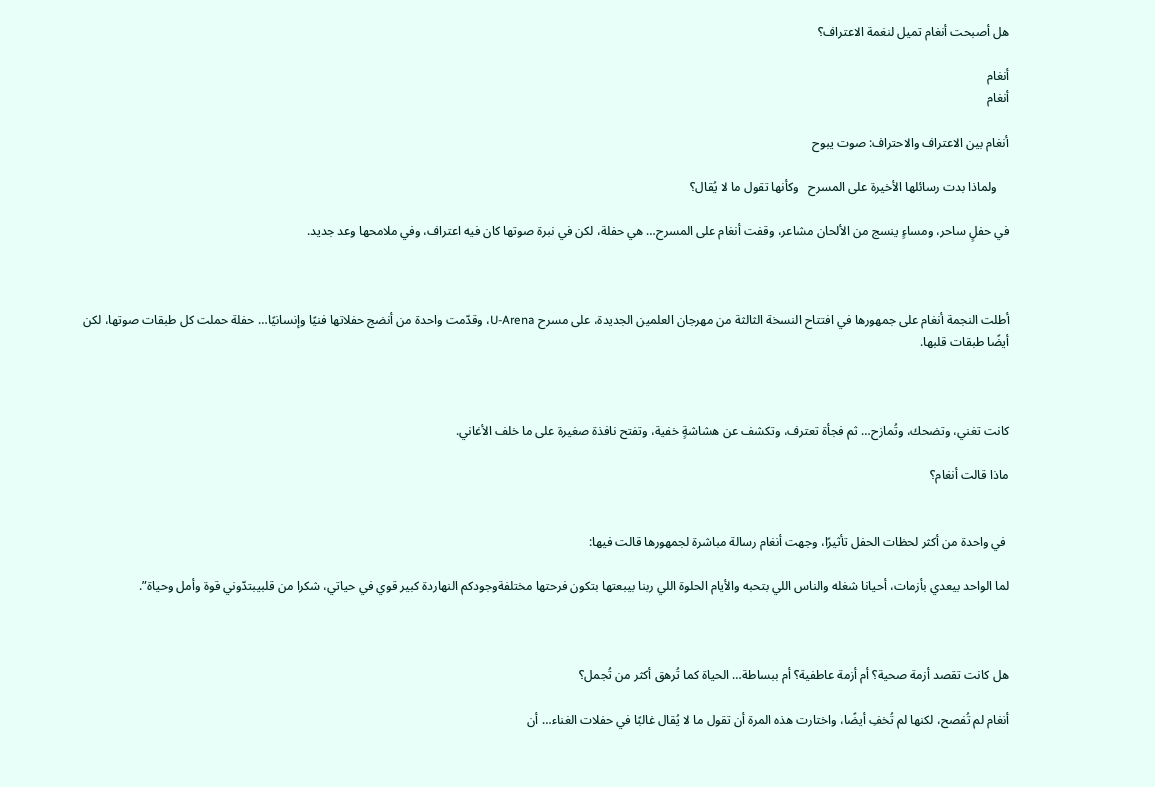هل أصبحت أنغام تميل لنغمة الاعتراف؟

أنغام
أنغام

أنغام بين الاعتراف والاحتراف: صوت يبوح

    ولماذا بدت رسائلها الأخيرة على المسرح   وكأنها تقول ما لا يُقال؟

في حفلٍ ساحر، ومساءٍ ينسج من الألحان مشاعر، وقفت أنغام على المسرح… هي حفلة، لكن في نبرة صوتها كان فيه اعتراف، وفي ملامحها وعد جديد.



أطلت النجمة أنغام على جمهورها في افتتاح النسخة الثالثة من مهرجان العلمين الجديدة، على مسرح U-Arena، وقدّمت واحدة من أنضج حفلاتها فنيًا وإنسانيًا… حفلة حملت كل طبقات صوتها، لكن أيضًا طبقات قلبها.



كانت تغني، وتضحك، وتُمازح… ثم فجأة تعترف، وتكشف عن هشاشةٍ خفية، وتفتح نافذة صغيرة على ما خلف الأغاني.

ماذا قالت أنغام؟


 في واحدة من أكثر لحظات الحفل تأثيرًا، وجهت أنغام رسالة مباشرة لجمهورها قالت فيها:

لما الواحد بيعدي بأزمات، أحيانا شغله والناس اللي بتحبه والأيام الحلوة اللي ربنا بيبعتها بتكون فرحتها مختلفةوجودكم النهاردة كبير قوي في حياتي، شكرا من قلبيبتدّوني قوة وأمل وحياة”.



هل كانت تقصد أزمة صحية؟ أم أزمة عاطفية؟ أم ببساطة… الحياة كما تُرهق أكثر من تُجمل؟

أنغام لم تُفصح، لكنها لم تُخفِ أيضًا، واختارت هذه المرة أن تقول ما لا يُقال غالبًا في حفلات الغناء… أن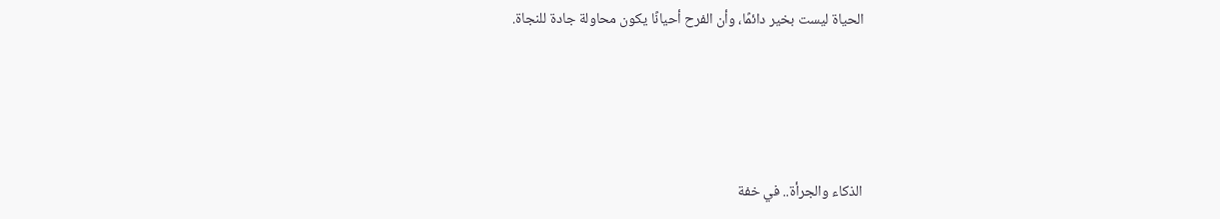الحياة ليست بخير دائمًا، وأن الفرح أحيانًا يكون محاولة جادة للنجاة.




الذكاء والجرأة.. في خفة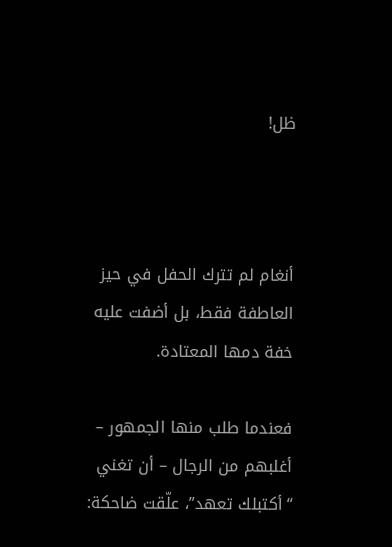ظل!



أنغام لم تترك الحفل في حيز العاطفة فقط، بل أضفت عليه خفة دمها المعتادة.

فعندما طلب منها الجمهور – أغلبهم من الرجال – أن تغني “أكتبلك تعهد”، علّقت ضاحكة: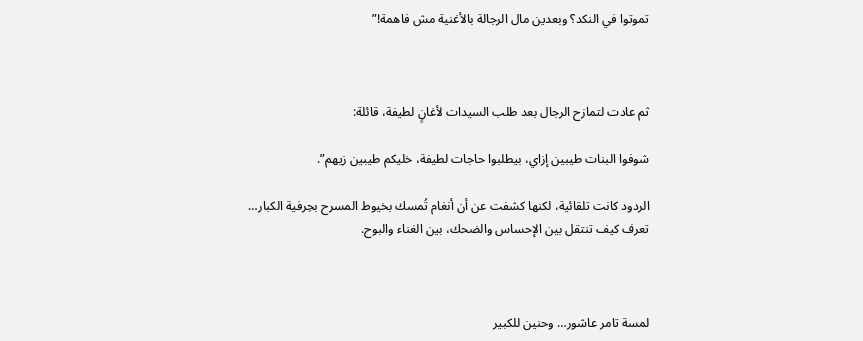تموتوا في النكد؟ وبعدين مال الرجالة بالأغنية مش فاهمة!”



ثم عادت لتمازح الرجال بعد طلب السيدات لأغانٍ لطيفة، قائلة:

شوفوا البنات طيبين إزاي، بيطلبوا حاجات لطيفة، خليكم طيبين زيهم”.

الردود كانت تلقائية، لكنها كشفت عن أن أنغام تُمسك بخيوط المسرح بحِرفية الكبار… تعرف كيف تنتقل بين الإحساس والضحك، بين الغناء والبوح.



لمسة تامر عاشور… وحنين للكبير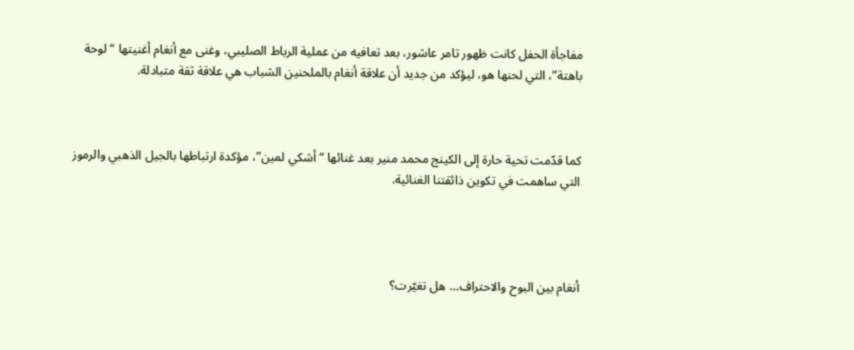مفاجأة الحفل كانت ظهور تامر عاشور، بعد تعافيه من عملية الرباط الصليبي، وغنى مع أنغام أغنيتها “لوحة باهتة”، التي لحنها هو، ليؤكد من جديد أن علاقة أنغام بالملحنين الشباب هي علاقة ثقة متبادلة.



كما قدّمت تحية حارة إلى الكينج محمد منير بعد غنائها “أشكي لمين”، مؤكدة ارتباطها بالجيل الذهبي والرموز التي ساهمت في تكوين ذائقتنا الغنائية.




أنغام بين البوح والاحتراف… هل تغيّرت؟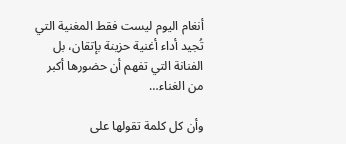أنغام اليوم ليست فقط المغنية التي تُجيد أداء أغنية حزينة بإتقان، بل الفنانة التي تفهم أن حضورها أكبر من الغناء…

وأن كل كلمة تقولها على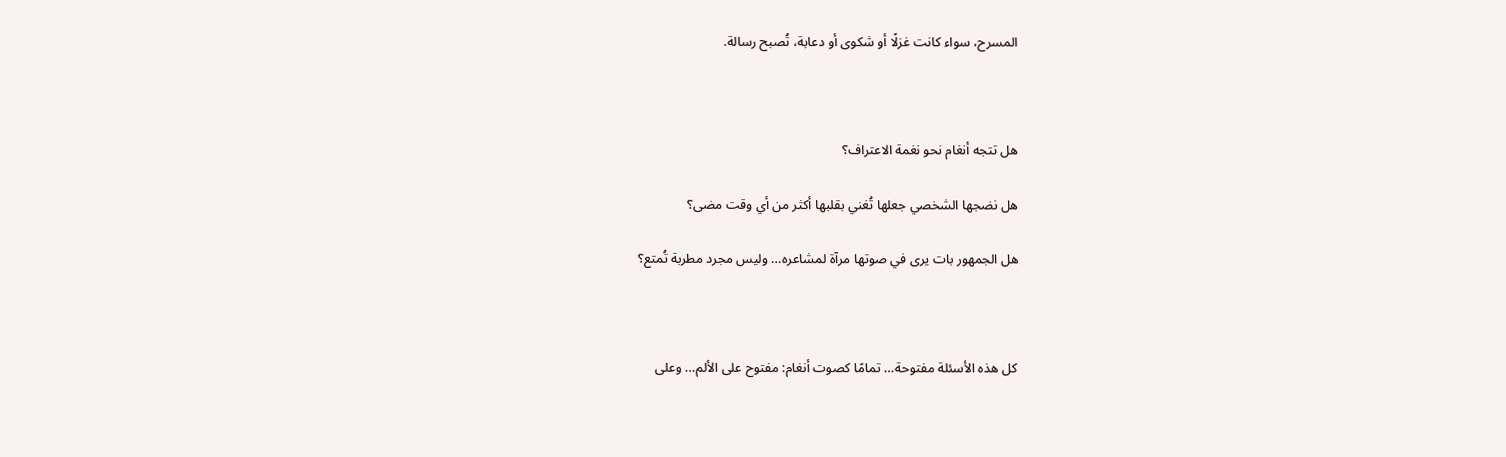المسرح، سواء كانت غزلًا أو شكوى أو دعابة، تُصبح رسالة.



هل تتجه أنغام نحو نغمة الاعتراف؟

هل نضجها الشخصي جعلها تُغني بقلبها أكثر من أي وقت مضى؟

هل الجمهور بات يرى في صوتها مرآة لمشاعره… وليس مجرد مطربة تُمتع؟



كل هذه الأسئلة مفتوحة… تمامًا كصوت أنغام: مفتوح على الألم… وعلى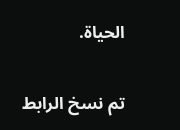الحياة.

تم نسخ الرابط